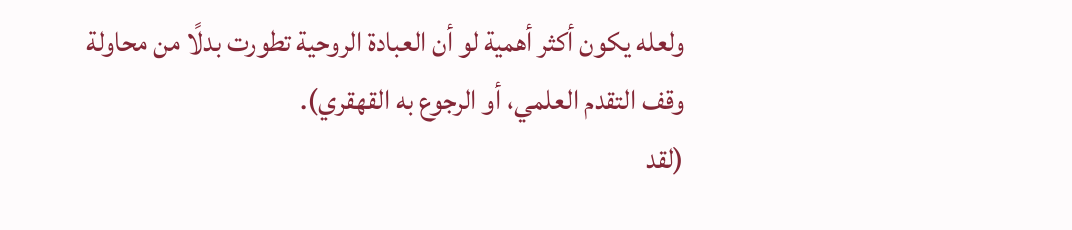ولعله يكون أكثر أهمية لو أن العبادة الروحية تطورت بدلًا من محاولة وقف التقدم العلمي، أو الرجوع به القهقري).
(لقد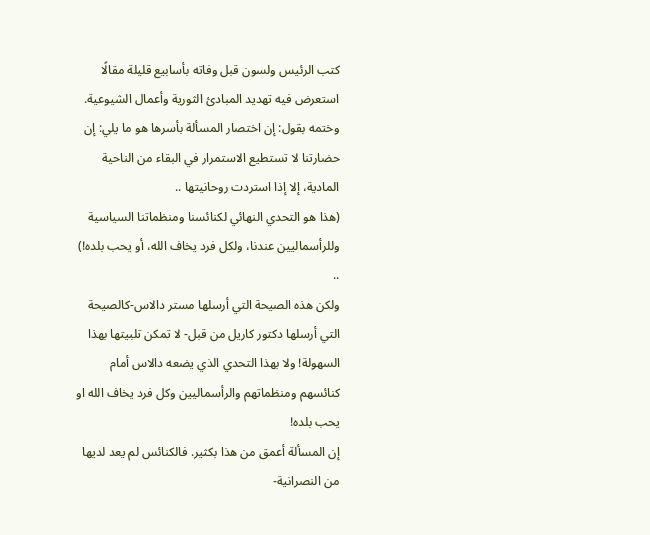كتب الرئيس ولسون قبل وفاته بأسابيع قليلة مقالًا استعرض فيه تهديد المبادئ الثورية وأعمال الشيوعية. وختمه بقول: إن اختصار المسألة بأسرها هو ما يلي: إن حضارتنا لا تستطيع الاستمرار في البقاء من الناحية المادية، إلا إذا استردت روحانيتها ..
(هذا هو التحدي النهائي لكنائسنا ومنظماتنا السياسية وللرأسماليين عندنا، ولكل فرد يخاف الله، أو يحب بلده!) ..
ولكن هذه الصيحة التي أرسلها مستر دالاس-كالصيحة التي أرسلها دكتور كاريل من قبل- لا تمكن تلبيتها بهذا السهولة! ولا بهذا التحدي الذي يضعه دالاس أمام كنائسهم ومنظماتهم والرأسماليين وكل فرد يخاف الله او يحب بلده!
إن المسألة أعمق من هذا بكثير. فالكنائس لم يعد لديها من النصرانية-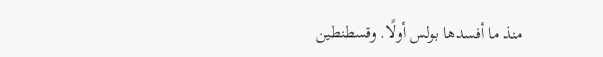منذ ما أفسدها بولس أولًا. وقسطنطين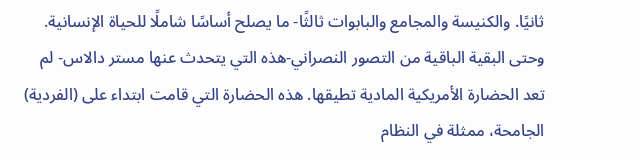ثانيًا. والكنيسة والمجامع والبابوات ثالثًا- ما يصلح أساسًا شاملًا للحياة الإنسانية.
وحتى البقية الباقية من التصور النصراني-هذه التي يتحدث عنها مستر دالاس- لم تعد الحضارة الأمريكية المادية تطيقها. هذه الحضارة التي قامت ابتداء على (الفردية) الجامحة، ممثلة في النظام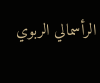الرأسمالي الربوي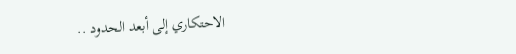الاحتكاري إلى أبعد الحدود ..